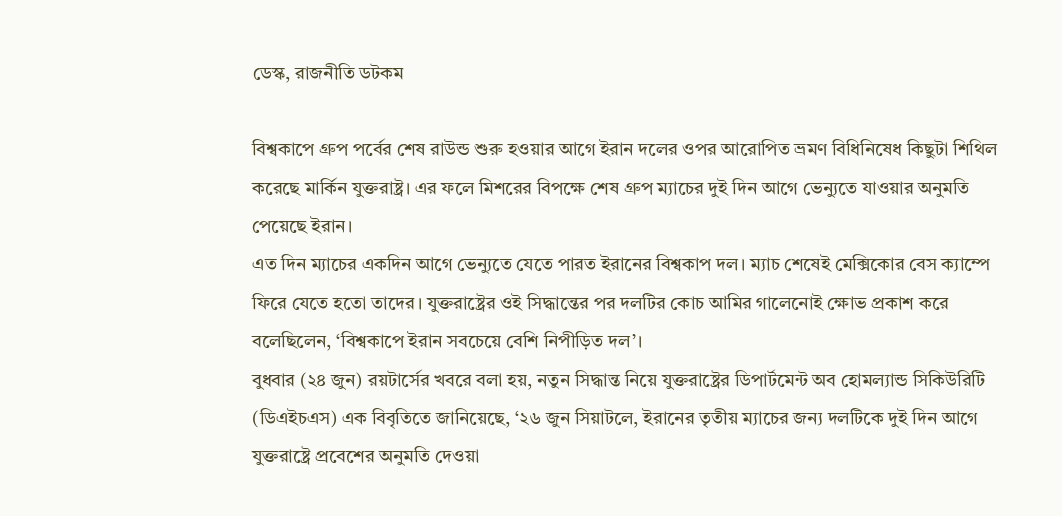ডেস্ক, রাজনীতি ডটকম

বিশ্বকাপে গ্রুপ পর্বের শেষ রাউন্ড শুরু হওয়ার আগে ইরান দলের ওপর আরোপিত ভ্রমণ বিধিনিষেধ কিছুটা শিথিল করেছে মার্কিন যুক্তরাষ্ট্র। এর ফলে মিশরের বিপক্ষে শেষ গ্রুপ ম্যাচের দুই দিন আগে ভেন্যুতে যাওয়ার অনুমতি পেয়েছে ইরান।
এত দিন ম্যাচের একদিন আগে ভেন্যুতে যেতে পারত ইরানের বিশ্বকাপ দল। ম্যাচ শেষেই মেক্সিকোর বেস ক্যাম্পে ফিরে যেতে হতো তাদের। যুক্তরাষ্ট্রের ওই সিদ্ধান্তের পর দলটির কোচ আমির গালেনোই ক্ষোভ প্রকাশ করে বলেছিলেন, ‘বিশ্বকাপে ইরান সবচেয়ে বেশি নিপীড়িত দল’।
বুধবার (২৪ জুন) রয়টার্সের খবরে বলা হয়, নতুন সিদ্ধান্ত নিয়ে যুক্তরাষ্ট্রের ডিপার্টমেন্ট অব হোমল্যান্ড সিকিউরিটি (ডিএইচএস) এক বিবৃতিতে জানিয়েছে, ‘২৬ জুন সিয়াটলে, ইরানের তৃতীয় ম্যাচের জন্য দলটিকে দুই দিন আগে যুক্তরাষ্ট্রে প্রবেশের অনুমতি দেওয়া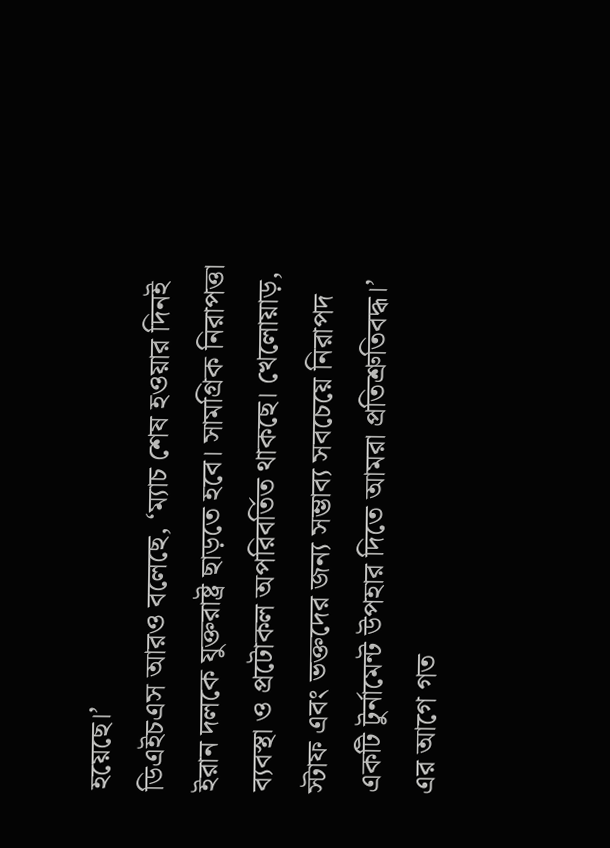হয়েছে।’
ডিএইচএস আরও বলেছে, ‘ম্যাচ শেষ হওয়ার দিনই ইরান দলকে যুক্তরাষ্ট্র ছাড়তে হবে। সামগ্রিক নিরাপত্তা ব্যবস্থা ও প্রটোকল অপরিবর্তিত থাকছে। খেলোয়াড়, স্টাফ এবং ভক্তদের জন্য সম্ভাব্য সবচেয়ে নিরাপদ একটি টুর্নামেন্ট উপহার দিতে আমরা প্রতিশ্রুতিবদ্ধ।’
এর আগে গত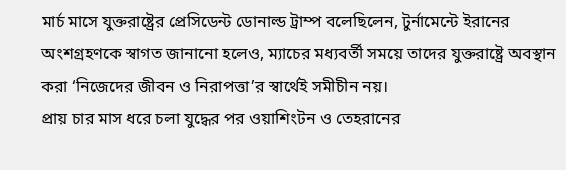মার্চ মাসে যুক্তরাষ্ট্রের প্রেসিডেন্ট ডোনাল্ড ট্রাম্প বলেছিলেন, টুর্নামেন্টে ইরানের অংশগ্রহণকে স্বাগত জানানো হলেও, ম্যাচের মধ্যবর্তী সময়ে তাদের যুক্তরাষ্ট্রে অবস্থান করা ‘নিজেদের জীবন ও নিরাপত্তা’র স্বার্থেই সমীচীন নয়।
প্রায় চার মাস ধরে চলা যুদ্ধের পর ওয়াশিংটন ও তেহরানের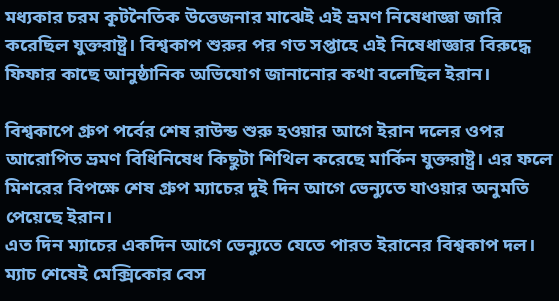মধ্যকার চরম কূটনৈতিক উত্তেজনার মাঝেই এই ভ্রমণ নিষেধাজ্ঞা জারি করেছিল যুক্তরাষ্ট্র। বিশ্বকাপ শুরুর পর গত সপ্তাহে এই নিষেধাজ্ঞার বিরুদ্ধে ফিফার কাছে আনুষ্ঠানিক অভিযোগ জানানোর কথা বলেছিল ইরান।

বিশ্বকাপে গ্রুপ পর্বের শেষ রাউন্ড শুরু হওয়ার আগে ইরান দলের ওপর আরোপিত ভ্রমণ বিধিনিষেধ কিছুটা শিথিল করেছে মার্কিন যুক্তরাষ্ট্র। এর ফলে মিশরের বিপক্ষে শেষ গ্রুপ ম্যাচের দুই দিন আগে ভেন্যুতে যাওয়ার অনুমতি পেয়েছে ইরান।
এত দিন ম্যাচের একদিন আগে ভেন্যুতে যেতে পারত ইরানের বিশ্বকাপ দল। ম্যাচ শেষেই মেক্সিকোর বেস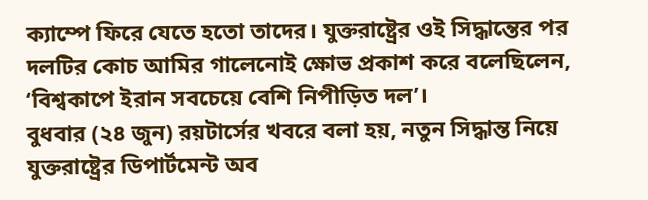ক্যাম্পে ফিরে যেতে হতো তাদের। যুক্তরাষ্ট্রের ওই সিদ্ধান্তের পর দলটির কোচ আমির গালেনোই ক্ষোভ প্রকাশ করে বলেছিলেন, ‘বিশ্বকাপে ইরান সবচেয়ে বেশি নিপীড়িত দল’।
বুধবার (২৪ জুন) রয়টার্সের খবরে বলা হয়, নতুন সিদ্ধান্ত নিয়ে যুক্তরাষ্ট্রের ডিপার্টমেন্ট অব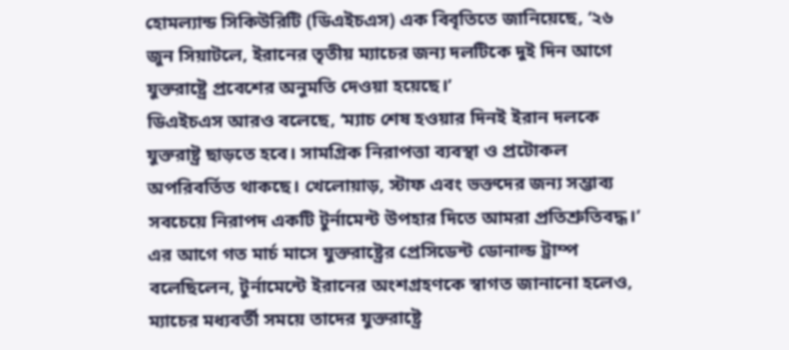হোমল্যান্ড সিকিউরিটি (ডিএইচএস) এক বিবৃতিতে জানিয়েছে, ‘২৬ জুন সিয়াটলে, ইরানের তৃতীয় ম্যাচের জন্য দলটিকে দুই দিন আগে যুক্তরাষ্ট্রে প্রবেশের অনুমতি দেওয়া হয়েছে।’
ডিএইচএস আরও বলেছে, ‘ম্যাচ শেষ হওয়ার দিনই ইরান দলকে যুক্তরাষ্ট্র ছাড়তে হবে। সামগ্রিক নিরাপত্তা ব্যবস্থা ও প্রটোকল অপরিবর্তিত থাকছে। খেলোয়াড়, স্টাফ এবং ভক্তদের জন্য সম্ভাব্য সবচেয়ে নিরাপদ একটি টুর্নামেন্ট উপহার দিতে আমরা প্রতিশ্রুতিবদ্ধ।’
এর আগে গত মার্চ মাসে যুক্তরাষ্ট্রের প্রেসিডেন্ট ডোনাল্ড ট্রাম্প বলেছিলেন, টুর্নামেন্টে ইরানের অংশগ্রহণকে স্বাগত জানানো হলেও, ম্যাচের মধ্যবর্তী সময়ে তাদের যুক্তরাষ্ট্রে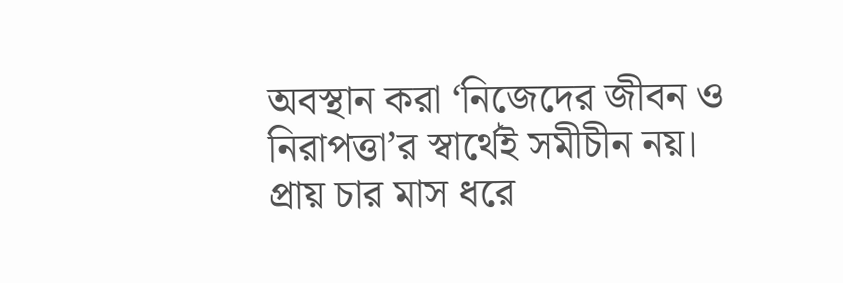অবস্থান করা ‘নিজেদের জীবন ও নিরাপত্তা’র স্বার্থেই সমীচীন নয়।
প্রায় চার মাস ধরে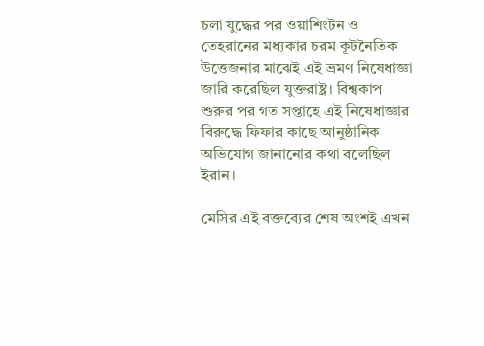চলা যুদ্ধের পর ওয়াশিংটন ও তেহরানের মধ্যকার চরম কূটনৈতিক উত্তেজনার মাঝেই এই ভ্রমণ নিষেধাজ্ঞা জারি করেছিল যুক্তরাষ্ট্র। বিশ্বকাপ শুরুর পর গত সপ্তাহে এই নিষেধাজ্ঞার বিরুদ্ধে ফিফার কাছে আনুষ্ঠানিক অভিযোগ জানানোর কথা বলেছিল ইরান।

মেসির এই বক্তব্যের শেষ অংশই এখন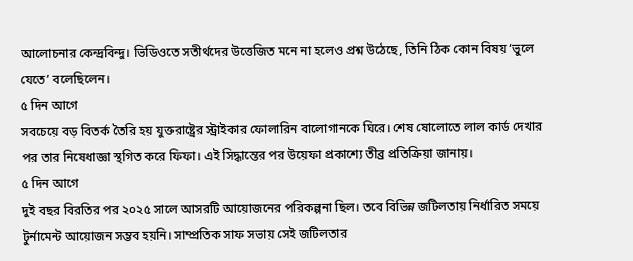আলোচনার কেন্দ্রবিন্দু। ভিডিওতে সতীর্থদের উত্তেজিত মনে না হলেও প্রশ্ন উঠেছে, তিনি ঠিক কোন বিষয় ‘ভুলে যেতে’ বলেছিলেন।
৫ দিন আগে
সবচেয়ে বড় বিতর্ক তৈরি হয় যুক্তরাষ্ট্রের স্ট্রাইকার ফোলারিন বালোগানকে ঘিরে। শেষ ষোলোতে লাল কার্ড দেখার পর তার নিষেধাজ্ঞা স্থগিত করে ফিফা। এই সিদ্ধান্তের পর উয়েফা প্রকাশ্যে তীব্র প্রতিক্রিয়া জানায়।
৫ দিন আগে
দুই বছর বিরতির পর ২০২৫ সালে আসরটি আয়োজনের পরিকল্পনা ছিল। তবে বিভিন্ন জটিলতায় নির্ধারিত সময়ে টুর্নামেন্ট আয়োজন সম্ভব হয়নি। সাম্প্রতিক সাফ সভায় সেই জটিলতার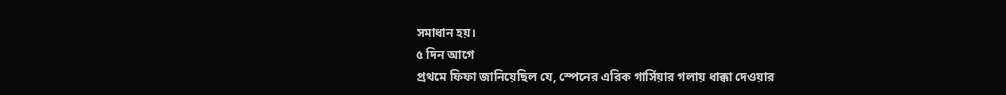সমাধান হয়।
৫ দিন আগে
প্রথমে ফিফা জানিয়েছিল যে, স্পেনের এরিক গার্সিয়ার গলায় ধাক্কা দেওয়ার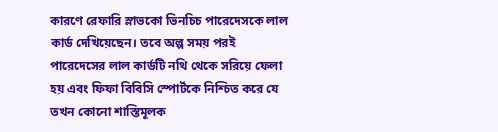কারণে রেফারি স্লাভকো ভিনচিচ পারেদেসকে লাল কার্ড দেখিয়েছেন। তবে অল্প সময় পরই পারেদেসের লাল কার্ডটি নথি থেকে সরিয়ে ফেলা হয় এবং ফিফা বিবিসি স্পোর্টকে নিশ্চিত করে যে তখন কোনো শাস্তিমূলক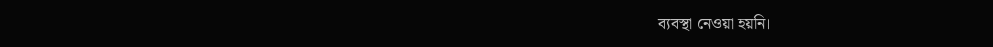ব্যবস্থা নেওয়া হয়নি।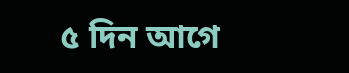৫ দিন আগে